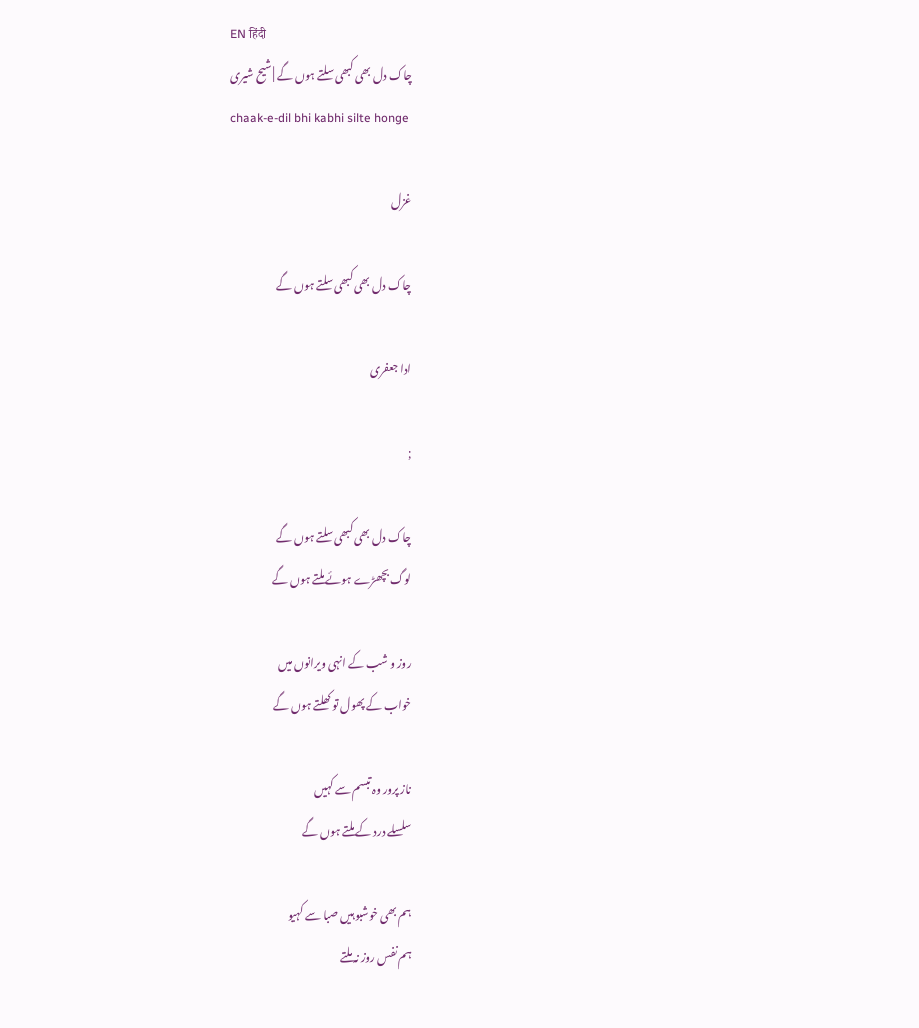EN हिंदी
چاک دل بھی کبھی سلتے ہوں گے | شیح شیری
chaak-e-dil bhi kabhi silte honge

غزل

چاک دل بھی کبھی سلتے ہوں گے

ادا جعفری

;

چاک دل بھی کبھی سلتے ہوں گے
لوگ بچھڑے ہوئے ملتے ہوں گے

روز و شب کے انہی ویرانوں میں
خواب کے پھول تو کھلتے ہوں گے

ناز پرور وہ تبسم سے کہیں
سلسلے درد کے ملتے ہوں گے

ہم بھی خوشبو ہیں صبا سے کہیو
ہم نفس روز نہ ملتے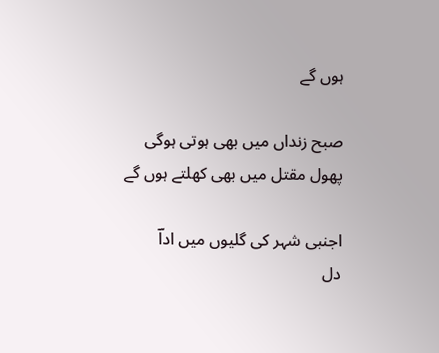ہوں گے

صبح زنداں میں بھی ہوتی ہوگی
پھول مقتل میں بھی کھلتے ہوں گے

اجنبی شہر کی گلیوں میں اداؔ
دل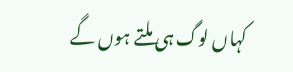کہاں لوگ ہی ملتے ہوں گے